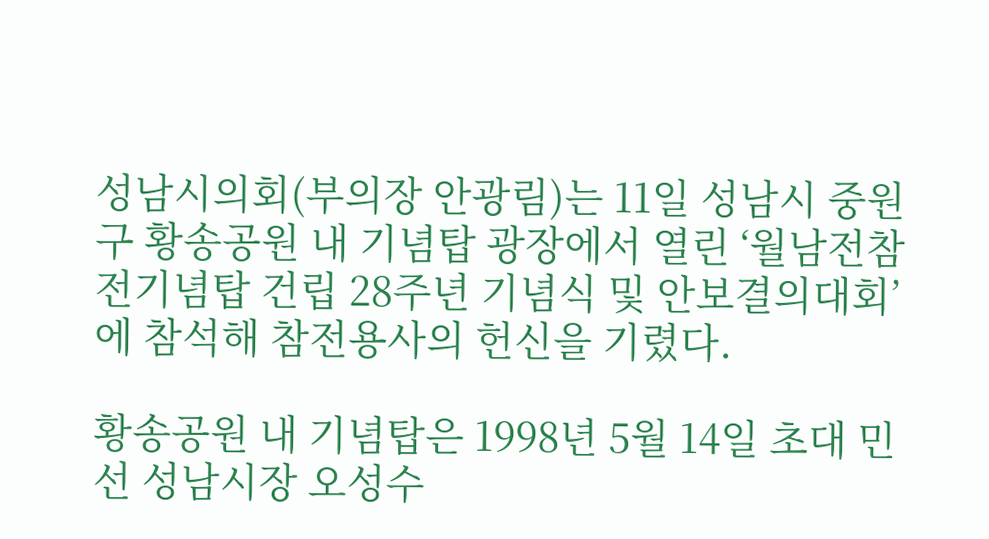성남시의회(부의장 안광림)는 11일 성남시 중원구 황송공원 내 기념탑 광장에서 열린 ‘월남전참전기념탑 건립 28주년 기념식 및 안보결의대회’에 참석해 참전용사의 헌신을 기렸다.

황송공원 내 기념탑은 1998년 5월 14일 초대 민선 성남시장 오성수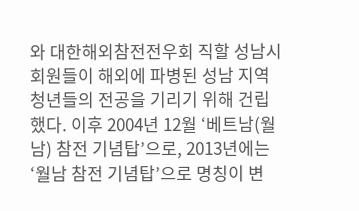와 대한해외참전전우회 직할 성남시 회원들이 해외에 파병된 성남 지역 청년들의 전공을 기리기 위해 건립했다. 이후 2004년 12월 ‘베트남(월남) 참전 기념탑’으로, 2013년에는 ‘월남 참전 기념탑’으로 명칭이 변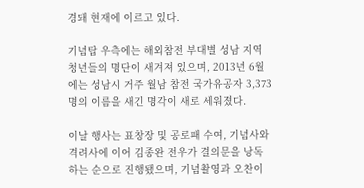경돼 현재에 이르고 있다.

기념탑 우측에는 해외참전 부대별 성남 지역 청년들의 명단이 새겨져 있으며, 2013년 6월에는 성남시 거주 월남 참전 국가유공자 3,373명의 이름을 새긴 명각이 새로 세워졌다.

이날 행사는 표창장 및 공로패 수여, 기념사와 격려사에 이어 김종완 전우가 결의문을 낭독하는 순으로 진행됐으며, 기념촬영과 오찬이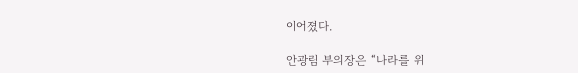이어졌다.

안광림 부의장은 “나라를 위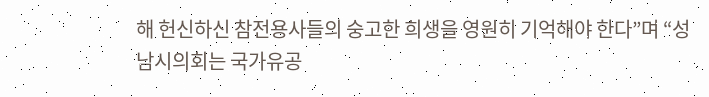해 헌신하신 참전용사들의 숭고한 희생을 영원히 기억해야 한다”며 “성남시의회는 국가유공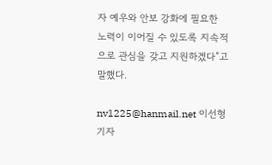자 예우와 안보 강화에 필요한 노력이 이어질 수 있도록 지속적으로 관심을 갖고 지원하겠다”고 말했다.

nv1225@hanmail.net 이선형기자